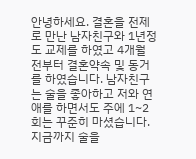안녕하세요. 결혼을 전제로 만난 남자친구와 1년정도 교제를 하였고 4개월 전부터 결혼약속 및 동거를 하였습니다. 남자친구는 술을 좋아하고 저와 연애를 하면서도 주에 1~2회는 꾸준히 마셨습니다. 지금까지 술을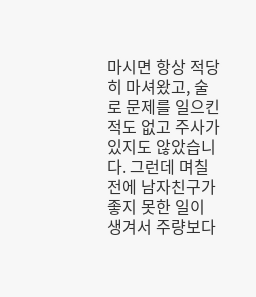마시면 항상 적당히 마셔왔고, 술로 문제를 일으킨적도 없고 주사가 있지도 않았습니다. 그런데 며칠 전에 남자친구가 좋지 못한 일이 생겨서 주량보다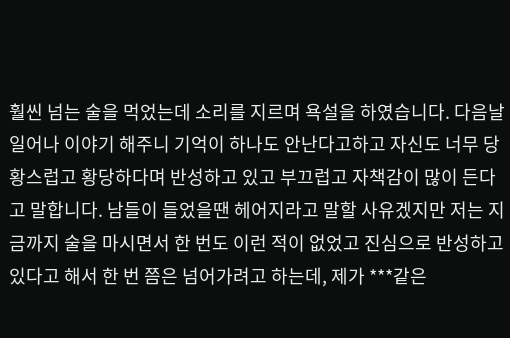훨씬 넘는 술을 먹었는데 소리를 지르며 욕설을 하였습니다. 다음날 일어나 이야기 해주니 기억이 하나도 안난다고하고 자신도 너무 당황스럽고 황당하다며 반성하고 있고 부끄럽고 자책감이 많이 든다고 말합니다. 남들이 들었을땐 헤어지라고 말할 사유겠지만 저는 지금까지 술을 마시면서 한 번도 이런 적이 없었고 진심으로 반성하고 있다고 해서 한 번 쯤은 넘어가려고 하는데, 제가 ***같은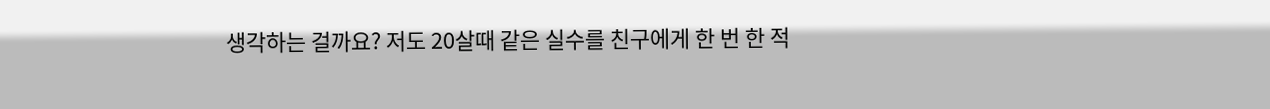생각하는 걸까요? 저도 20살때 같은 실수를 친구에게 한 번 한 적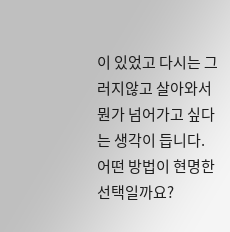이 있었고 다시는 그러지않고 살아와서 뭔가 넘어가고 싶다는 생각이 듭니다. 어떤 방법이 현명한 선택일까요?